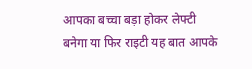आपका बच्चा बड़ा होकर लेफ्टी बनेगा या फिर राइटी यह बात आपके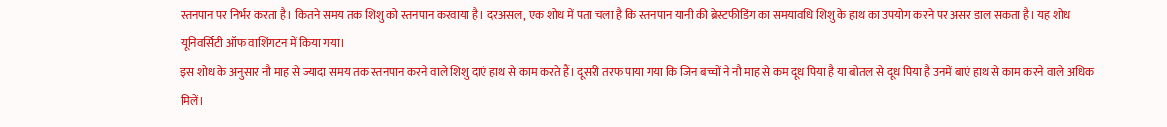स्तनपान पर निर्भर करता है। कितने समय तक शिशु को स्तनपान करवाया है। दरअसल, एक शोध में पता चला है कि स्तनपान यानी की ब्रेस्टफीडिंग का समयावधि शिशु के हाथ का उपयोग करने पर असर डाल सकता है। यह शोध यूनिवर्सिटी ऑफ वाशिंगटन में किया गया।
इस शोध के अनुसार नौ माह से ज्यादा समय तक स्तनपान करने वाले शिशु दाएं हाथ से काम करते हैं। दूसरी तरफ पाया गया कि जिन बच्चों ने नौ माह से कम दूध पिया है या बोतल से दूध पिया है उनमें बाएं हाथ से काम करने वाले अधिक मिलें।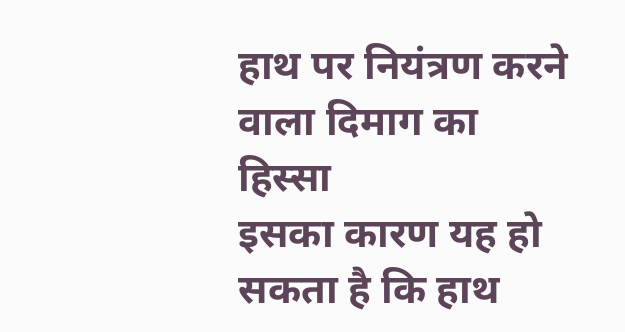हाथ पर नियंत्रण करने वाला दिमाग का हिस्सा
इसका कारण यह हो सकता है कि हाथ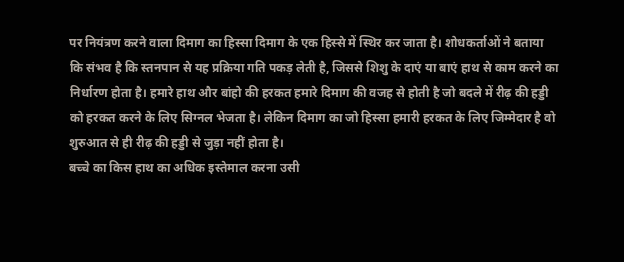पर नियंत्रण करने वाला दिमाग का हिस्सा दिमाग के एक हिस्से में स्थिर कर जाता है। शोधकर्ताओं ने बताया कि संभव है कि स्तनपान से यह प्रक्रिया गति पकड़ लेती है, जिससे शिशु के दाएं या बाएं हाथ से काम करने का निर्धारण होता है। हमारे हाथ और बांहो की हरकत हमारे दिमाग की वजह से होती है जो बदले में रीढ़ की हड्डी को हरकत करने के लिए सिग्नल भेजता है। लेकिन दिमाग का जो हिस्सा हमारी हरकत के लिए जिम्मेदार है वो शुरुआत से ही रीढ़ की हड्डी से जुड़ा नहीं होता है।
बच्चे का किस हाथ का अधिक इस्तेमाल करना उसी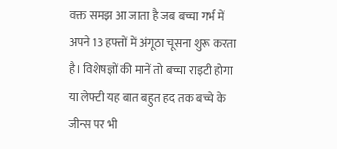वक्त समझ आ जाता है जब बच्चा गर्भ में अपने 13 हफ्तों में अंगूठा चूसना शुरू करता है। विशेषज्ञों की मानें तो बच्चा राइटी होगा या लेफ्टी यह बात बहुत हद तक बच्चे के जीन्स पर भी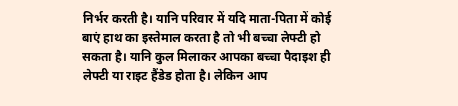निर्भर करती है। यानि परिवार में यदि माता-पिता में कोई बाएं हाथ का इस्तेमाल करता है तो भी बच्चा लेफ्टी हो सकता है। यानि कुल मिलाकर आपका बच्चा पैदाइश ही लेफ्टी या राइट हैंडेड होता है। लेकिन आप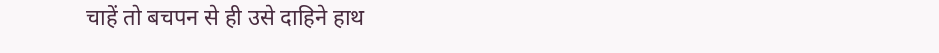चाहें तो बचपन से ही उसे दाहिने हाथ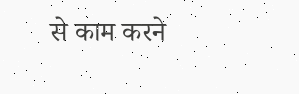से काम करने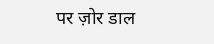पर ज़ोर डाल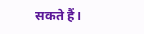सकते हैं।